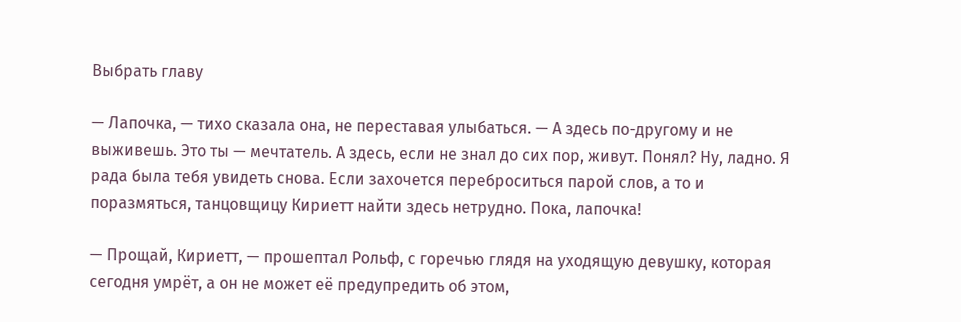Выбрать главу

— Лапочка, — тихо сказала она, не переставая улыбаться. — А здесь по-другому и не выживешь. Это ты — мечтатель. А здесь, если не знал до сих пор, живут. Понял? Ну, ладно. Я рада была тебя увидеть снова. Если захочется переброситься парой слов, а то и поразмяться, танцовщицу Кириетт найти здесь нетрудно. Пока, лапочка!

— Прощай, Кириетт, — прошептал Рольф, с горечью глядя на уходящую девушку, которая сегодня умрёт, а он не может её предупредить об этом,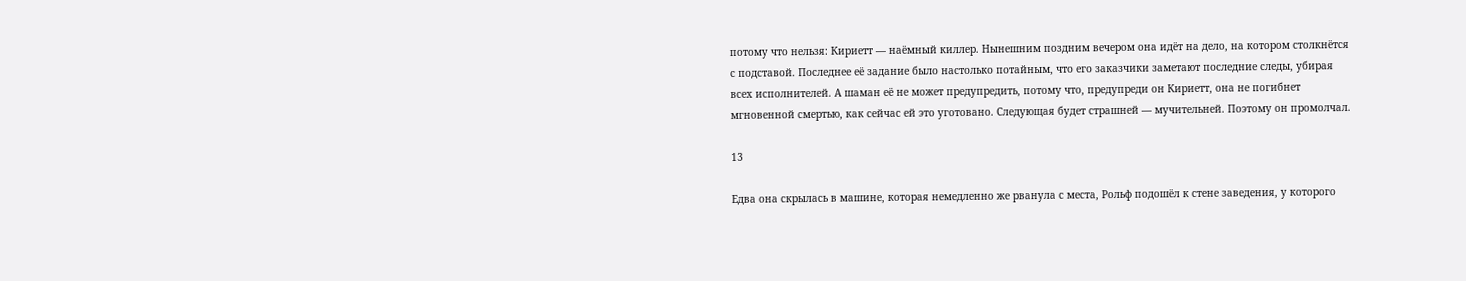потому что нельзя: Кириетт — наёмный киллер. Нынешним поздним вечером она идёт на дело, на котором столкнётся с подставой. Последнее её задание было настолько потайным, что его заказчики заметают последние следы, убирая всех исполнителей. А шаман её не может предупредить, потому что, предупреди он Кириетт, она не погибнет мгновенной смертью, как сейчас ей это уготовано. Следующая будет страшней — мучительней. Поэтому он промолчал.

13

Едва она скрылась в машине, которая немедленно же рванула с места, Рольф подошёл к стене заведения, у которого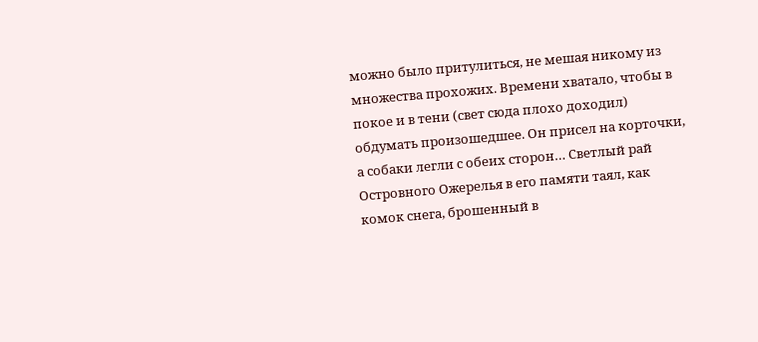можно было притулиться, не мешая никому из множества прохожих. Времени хватало, чтобы в покое и в тени (свет сюда плохо доходил) обдумать произошедшее. Он присел на корточки, а собаки легли с обеих сторон… Светлый рай Островного Ожерелья в его памяти таял, как комок снега, брошенный в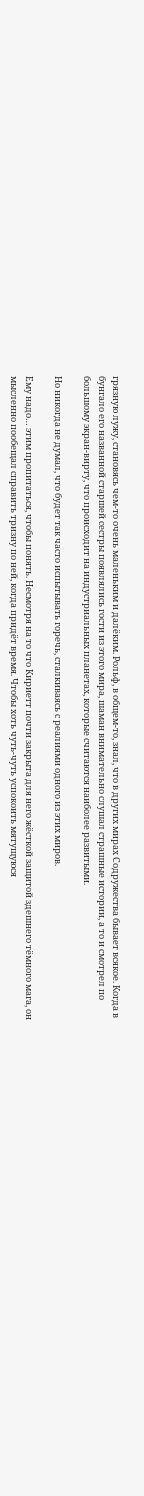грязную лужу, становясь чем-то очень маленьким и далёким. Рольф, в общем-то, знал, что в других мирах Содружества бывает всякое. Когда в бунгало его названной старшей сестры появлялись гости из этого мира, шаман внимательно слушал страшные истории, а то и смотрел по большому экран-вирту, что происходит на индустриальных планетах, которые считаются наиболее развитыми.

Но никогда не думал, что будет так часто испытывать горечь, сталкиваясь с реалиями одного из этих миров.

Ему надо… этим пропитаться, чтобы понять. Несмотря на то что Кириетт почти закрыта для него жёсткой защитой здешнего тёмного мага, он мысленно пообещал справить тризну по ней, когда придёт время. Чтобы хоть чуть-чуть успокоить мятущуюся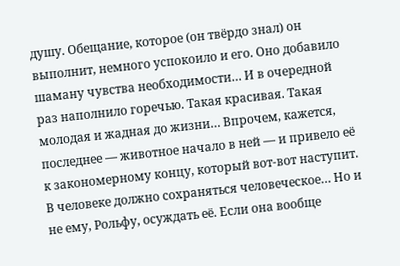душу. Обещание, которое (он твёрдо знал) он выполнит, немного успокоило и его. Оно добавило шаману чувства необходимости… И в очередной раз наполнило горечью. Такая красивая. Такая молодая и жадная до жизни… Впрочем, кажется, последнее — животное начало в ней — и привело её к закономерному концу, который вот-вот наступит. В человеке должно сохраняться человеческое… Но и не ему, Рольфу, осуждать её. Если она вообще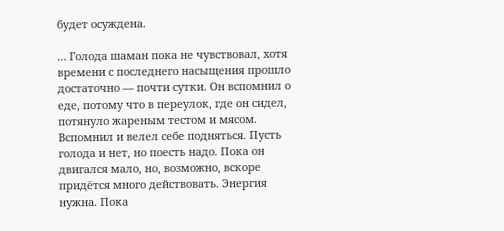будет осуждена.

… Голода шаман пока не чувствовал, хотя времени с последнего насыщения прошло достаточно — почти сутки. Он вспомнил о еде, потому что в переулок, где он сидел, потянуло жареным тестом и мясом. Вспомнил и велел себе подняться. Пусть голода и нет, но поесть надо. Пока он двигался мало, но, возможно, вскоре придётся много действовать. Энергия нужна. Пока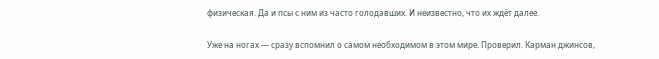физическая. Да и псы с ним из часто голодавших. И неизвестно, что их ждёт далее.

Уже на ногах — сразу вспомнил о самом необходимом в этом мире. Проверил. Карман джинсов,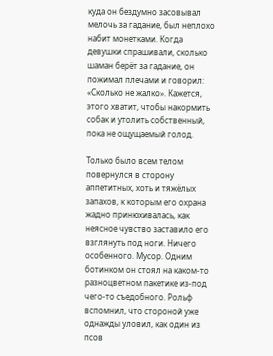куда он бездумно засовывал мелочь за гадание, был неплохо набит монетками. Когда девушки спрашивали, сколько шаман берёт за гадание, он пожимал плечами и говорил: «Сколько не жалко». Кажется, этого хватит, чтобы накормить собак и утолить собственный, пока не ощущаемый голод.

Только было всем телом повернулся в сторону аппетитных, хоть и тяжёлых запахов, к которым его охрана жадно принюхивалась, как неясное чувство заставило его взглянуть под ноги. Ничего особенного. Мусор. Одним ботинком он стоял на каком-то разноцветном пакетике из-под чего-то съедобного. Рольф вспомнил, что стороной уже однажды уловил, как один из псов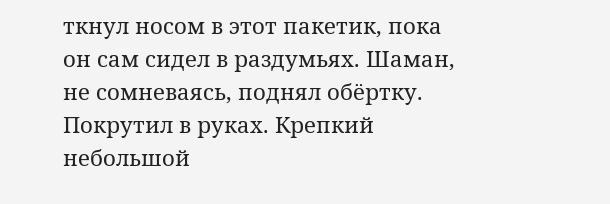ткнул носом в этот пакетик, пока он сам сидел в раздумьях. Шаман, не сомневаясь, поднял обёртку. Покрутил в руках. Крепкий небольшой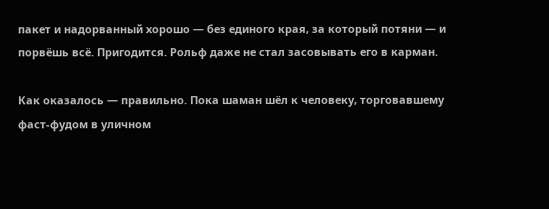пакет и надорванный хорошо — без единого края, за который потяни — и порвёшь всё. Пригодится. Рольф даже не стал засовывать его в карман.

Как оказалось — правильно. Пока шаман шёл к человеку, торговавшему фаст-фудом в уличном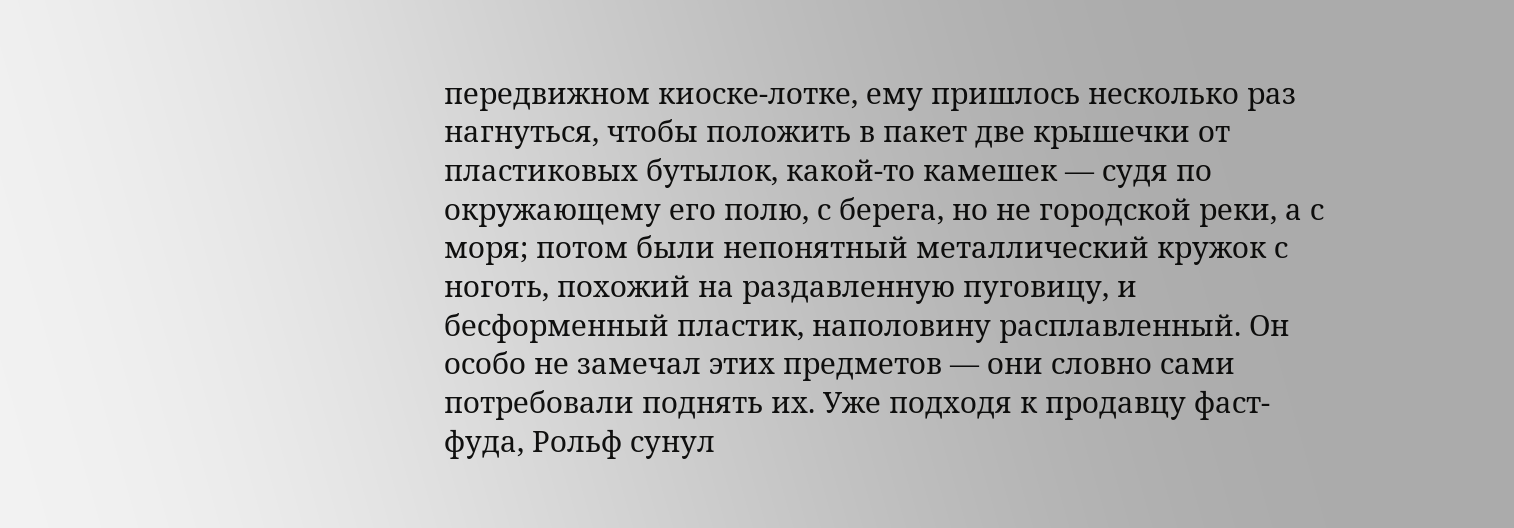передвижном киоске-лотке, ему пришлось несколько раз нагнуться, чтобы положить в пакет две крышечки от пластиковых бутылок, какой-то камешек — судя по окружающему его полю, с берега, но не городской реки, а с моря; потом были непонятный металлический кружок с ноготь, похожий на раздавленную пуговицу, и бесформенный пластик, наполовину расплавленный. Он особо не замечал этих предметов — они словно сами потребовали поднять их. Уже подходя к продавцу фаст-фуда, Рольф сунул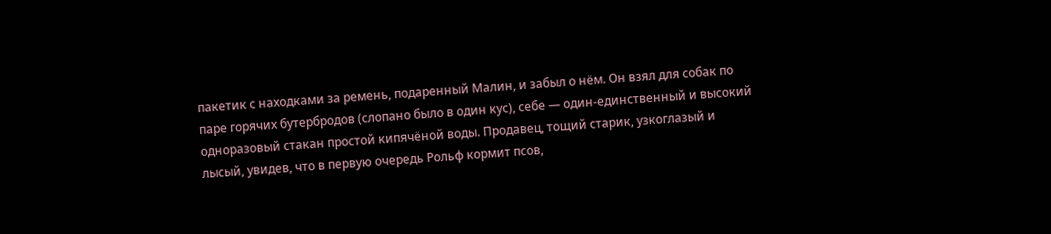пакетик с находками за ремень, подаренный Малин, и забыл о нём. Он взял для собак по паре горячих бутербродов (слопано было в один кус), себе — один-единственный и высокий одноразовый стакан простой кипячёной воды. Продавец, тощий старик, узкоглазый и лысый, увидев, что в первую очередь Рольф кормит псов,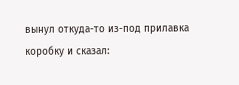вынул откуда-то из-под прилавка коробку и сказал: